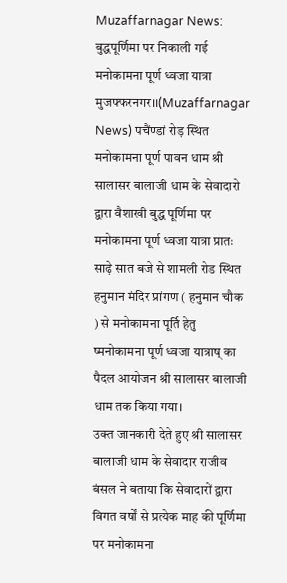Muzaffarnagar News: बुद्धपूर्णिमा पर निकाली गई मनोकामना पूर्ण ध्वजा यात्रा
मुजफ्फरनगर।।(Muzaffarnagar News) पचैंण्डां रोड़ स्थित मनोकामना पूर्ण पावन धाम श्री सालासर बालाजी धाम के सेवादारो द्वारा वैशाखी बुद्ध पूर्णिमा पर मनोकामना पूर्ण ध्वजा यात्रा प्रातः साढ़े सात बजे से शामली रोड स्थित हनुमान मंदिर प्रांगण ( हनुमान चौक ) से मनोकामना पूर्ति हेतु ष्मनोकामना पूर्ण ध्वजा यात्राष् का पैदल आयोजन श्री सालासर बालाजी धाम तक किया गया।
उक्त जानकारी देते हुए श्री सालासर बालाजी धाम के सेवादार राजीव बंसल ने बताया कि सेवादारों द्वारा विगत वर्षों से प्रत्येक माह की पूर्णिमा पर मनोकामना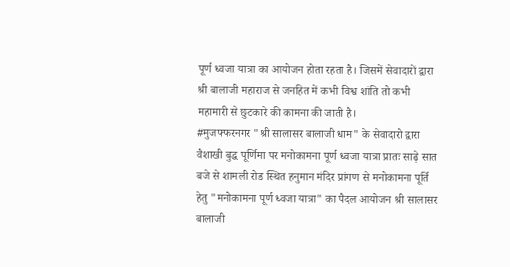पूर्ण ध्वजा यात्रा का आयोजन होता रहता है। जिसमें सेवादारों द्वारा श्री बालाजी महाराज से जनहित में कभी विश्व शांति तो कभी महामारी से छुटकारे की कामना की जाती है।
#मुजफ्फरनगर "श्री सालासर बालाजी धाम" के सेवादारो द्वारा वैशाखी बुद्ध पूर्णिमा पर मनोकामना पूर्ण ध्वजा यात्रा प्रातः साढ़े सात बजे से शामली रोड स्थित हनुमान मंदिर प्रांगण से मनोकामना पूर्ति हेतु "मनोकामना पूर्ण ध्वजा यात्रा" का पैदल आयोजन श्री सालासर बालाजी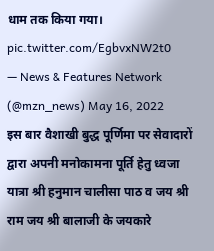धाम तक किया गया। pic.twitter.com/EgbvxNW2t0
— News & Features Network (@mzn_news) May 16, 2022
इस बार वैशाखी बुद्ध पूर्णिमा पर सेवादारों द्वारा अपनी मनोकामना पूर्ति हेतु ध्वजा यात्रा श्री हनुमान चालीसा पाठ व जय श्री राम जय श्री बालाजी के जयकारे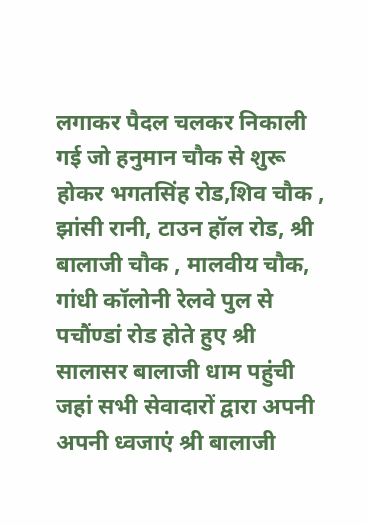लगाकर पैदल चलकर निकाली गई जो हनुमान चौक से शुरू होकर भगतसिंह रोड,शिव चौक , झांसी रानी, टाउन हॉल रोड, श्री बालाजी चौक , मालवीय चौक, गांधी कॉलोनी रेलवे पुल से पचौंण्डां रोड होते हुए श्री सालासर बालाजी धाम पहुंची जहां सभी सेवादारों द्वारा अपनी अपनी ध्वजाएं श्री बालाजी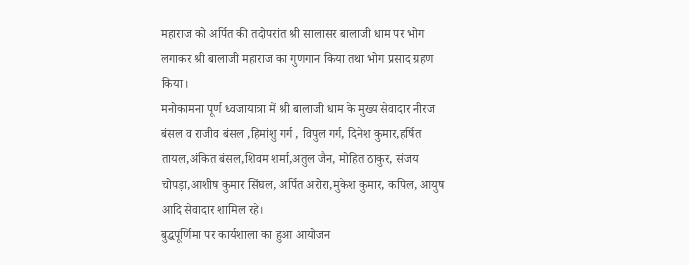महाराज को अर्पित की तदोपरांत श्री सालासर बालाजी धाम पर भोग लगाकर श्री बालाजी महाराज का गुणगान किया तथा भोग प्रसाद ग्रहण किया।
मनोकामना पूर्ण ध्वजायात्रा में श्री बालाजी धाम के मुख्य सेवादार नीरज बंसल व राजीव बंसल ,हिमांशु गर्ग , विपुल गर्ग, दिनेश कुमार,हर्षित तायल,अंकित बंसल,शिवम शर्मा,अतुल जैन, मोहित ठाकुर, संजय चोपड़ा,आशीष कुमार सिंघल, अर्पित अरोरा,मुकेश कुमार, कपिल, आयुष आदि सेवादार शामिल रहे।
बुद्धपूर्णिमा पर कार्यशाला का हुआ आयोजन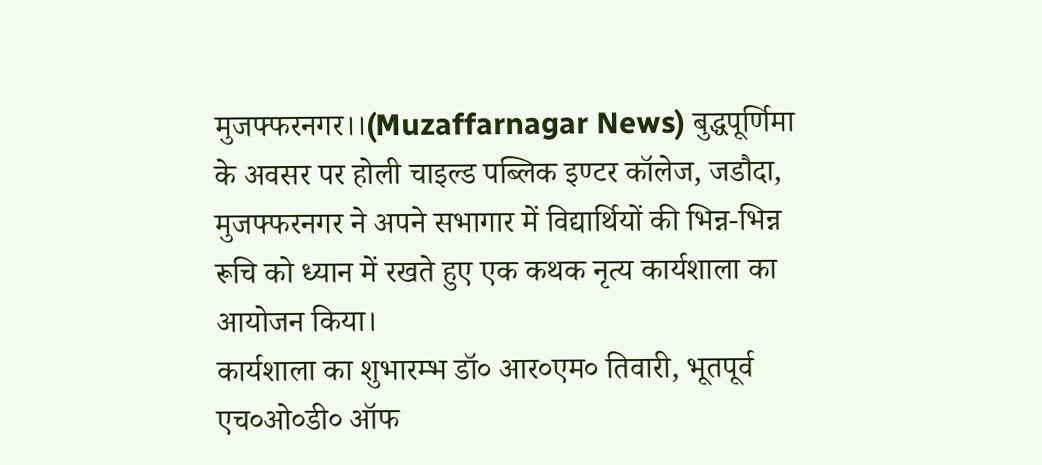मुजफ्फरनगर।।(Muzaffarnagar News) बुद्धपूर्णिमा के अवसर पर होली चाइल्ड पब्लिक इण्टर कॉलेज, जडौदा, मुजफ्फरनगर ने अपने सभागार में विद्यार्थियों की भिन्न-भिन्न रूचि को ध्यान में रखते हुए एक कथक नृत्य कार्यशाला का आयोजन किया।
कार्यशाला का शुभारम्भ डॉ० आर०एम० तिवारी, भूतपूर्व एच०ओ०डी० ऑफ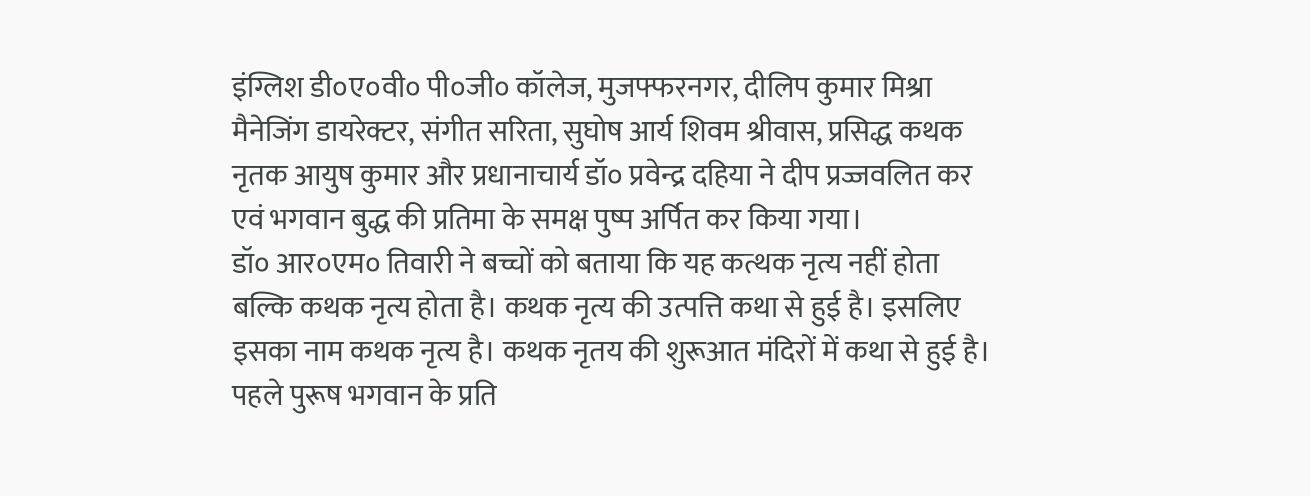इंग्लिश डी०ए०वी० पी०जी० कॉलेज, मुजफ्फरनगर, दीलिप कुमार मिश्रा मैनेजिंग डायरेक्टर, संगीत सरिता, सुघोष आर्य शिवम श्रीवास, प्रसिद्ध कथक नृतक आयुष कुमार और प्रधानाचार्य डॉ० प्रवेन्द्र दहिया ने दीप प्रज्जवलित कर एवं भगवान बुद्ध की प्रतिमा के समक्ष पुष्प अर्पित कर किया गया।
डॉ० आर०एम० तिवारी ने बच्चों को बताया कि यह कत्थक नृत्य नहीं होता बल्कि कथक नृत्य होता है। कथक नृत्य की उत्पत्ति कथा से हुई है। इसलिए इसका नाम कथक नृत्य है। कथक नृतय की शुरूआत मंदिरों में कथा से हुई है। पहले पुरूष भगवान के प्रति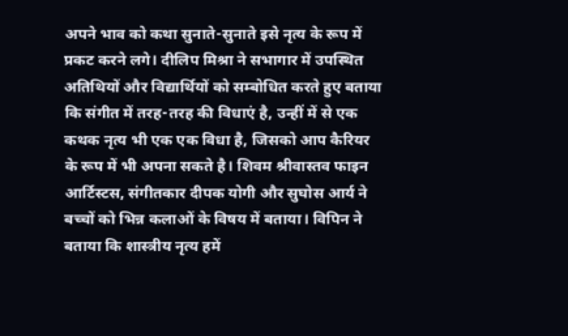अपने भाव को कथा सुनाते-सुनाते इसे नृत्य के रूप में प्रकट करने लगे। दीलिप मिश्रा ने सभागार में उपस्थित अतिथियों और विद्यार्थियों को सम्बोधित करते हुए बताया कि संगीत में तरह-तरह की विधाएं है, उन्हीं में से एक कथक नृत्य भी एक एक विधा है, जिसको आप कैरियर के रूप में भी अपना सकते है। शिवम श्रीवास्तव फाइन आर्टिस्टस, संगीतकार दीपक योगी और सुघोस आर्य ने बच्चों को भिन्न कलाओं के विषय में बताया। विपिन ने बताया कि शास्त्रीय नृत्य हमें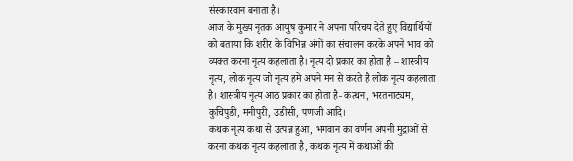संस्कारवान बनाता है।
आज के मुख्य नृतक आयुष कुमार ने अपना परिचय देते हुए विद्यार्थियों को बताया कि शरीर के विभिन्न अंगों का संचालन करके अपने भाव को व्यक्त करना नृत्य कहलाता है। नृत्य दो प्रकार का होता है – शास्त्रीय नृत्य, लोक नृत्य जो नृत्य हमे अपने मन से करते है लोक नृत्य कहलाता है। शास्त्रीय नृत्य आठ प्रकार का होता है- कत्थन, भरतनाट्यम, कुचिपुडी, मनीपुरी, उडीसी, पणजी आदि।
कथक नृत्य कथा से उत्पन्न हुआ, भगवान का वर्णन अपनी मुद्राओं से करना कथक नृत्य कहलाता है, कथक नृत्य में कथाओं की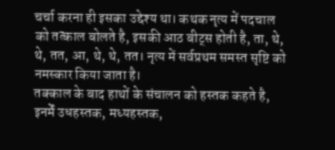चर्चा करना ही इसका उद्देश्य था। कथक नृत्य में पदचाल को तत्काल बोलते है, इसकी आठ बीट्स होती है, ता, थे, थे, तत, आ, थे, थे, तत। नृत्य में सर्वप्रथम समस्त सृष्टि को नमस्कार किया जाता है।
तक्काल के बाद हाथों के संचालन को हस्तक कहते है, इनर्में उधहस्तक, मध्यहस्तक,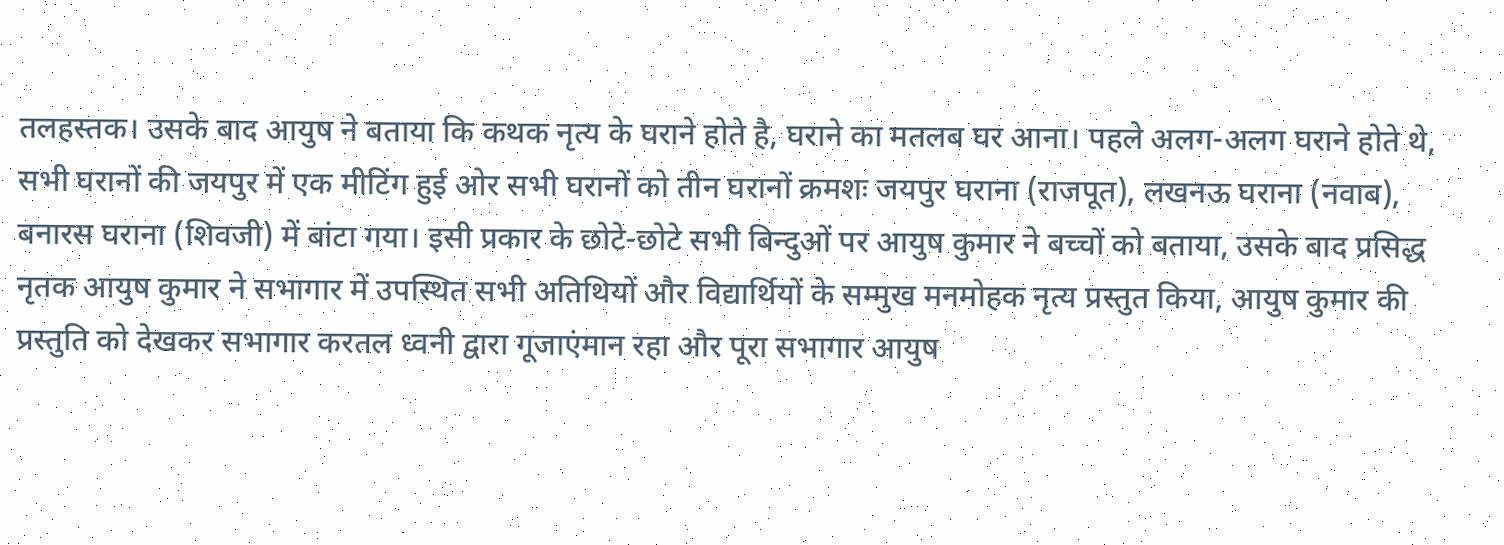तलहस्तक। उसके बाद आयुष ने बताया कि कथक नृत्य के घराने होते है, घराने का मतलब घर आना। पहले अलग-अलग घराने होते थे, सभी घरानों की जयपुर में एक मीटिंग हुई ओर सभी घरानों को तीन घरानों क्रमशः जयपुर घराना (राजपूत), लखनऊ घराना (नवाब), बनारस घराना (शिवजी) में बांटा गया। इसी प्रकार के छोटे-छोटे सभी बिन्दुओं पर आयुष कुमार ने बच्चों को बताया, उसके बाद प्रसिद्ध नृतक आयुष कुमार ने सभागार में उपस्थित सभी अतिथियों और विद्यार्थियों के सम्मुख मनमोहक नृत्य प्रस्तुत किया, आयुष कुमार की प्रस्तुति को देखकर सभागार करतल ध्वनी द्वारा गूजाएंमान रहा और पूरा सभागार आयुष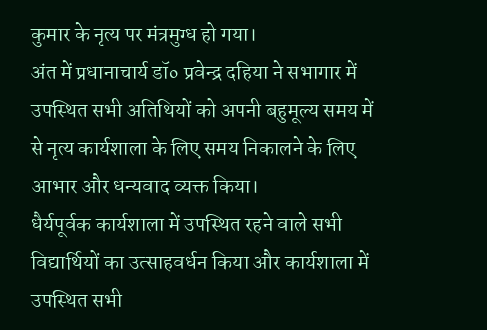कुमार के नृत्य पर मंत्रमुग्ध हो गया।
अंत में प्रधानाचार्य डॉ० प्रवेन्द्र दहिया ने सभागार में उपस्थित सभी अतिथियों को अपनी बहुमूल्य समय में से नृत्य कार्यशाला के लिए समय निकालने के लिए आभार और धन्यवाद व्यक्त किया।
धैर्यपूर्वक कार्यशाला में उपस्थित रहने वाले सभी विद्यार्थियों का उत्साहवर्धन किया और कार्यशाला में उपस्थित सभी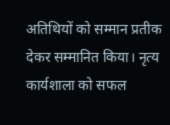अतिथियों को सम्मान प्रतीक देकर सम्मानित किया। नृत्य कार्यशाला को सफल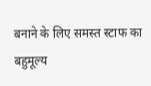बनाने के लिए समस्त स्टाफ का बहुमूल्य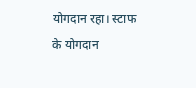योगदान रहा। स्टाफ के योगदान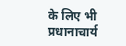के लिए भी प्रधानाचार्य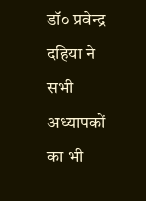डॉ० प्रवेन्द्र दहिया ने सभी अध्यापकों का भी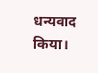धन्यवाद किया।